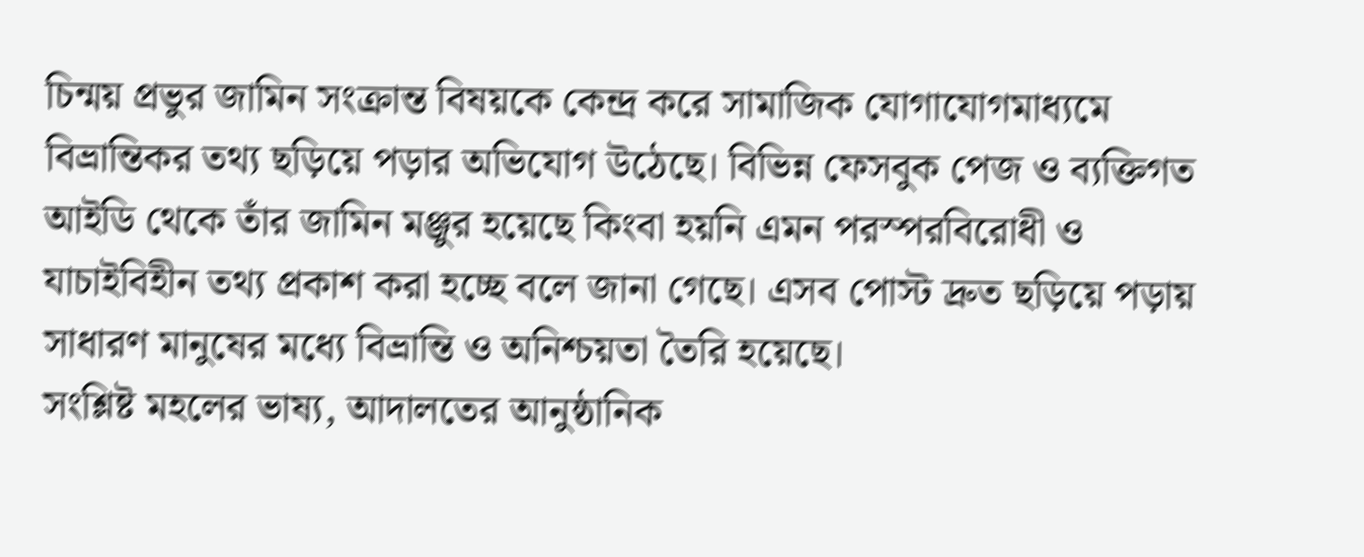চিন্ময় প্রভুর জামিন সংক্রান্ত বিষয়কে কেন্দ্র করে সামাজিক যোগাযোগমাধ্যমে বিভ্রান্তিকর তথ্য ছড়িয়ে পড়ার অভিযোগ উঠেছে। বিভিন্ন ফেসবুক পেজ ও ব্যক্তিগত আইডি থেকে তাঁর জামিন মঞ্জুর হয়েছে কিংবা হয়নি এমন পরস্পরবিরোধী ও যাচাইবিহীন তথ্য প্রকাশ করা হচ্ছে বলে জানা গেছে। এসব পোস্ট দ্রুত ছড়িয়ে পড়ায় সাধারণ মানুষের মধ্যে বিভ্রান্তি ও অনিশ্চয়তা তৈরি হয়েছে।
সংশ্লিষ্ট মহলের ভাষ্য, আদালতের আনুষ্ঠানিক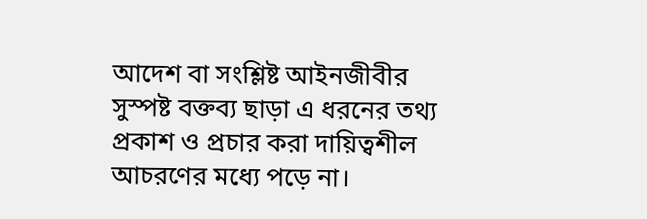আদেশ বা সংশ্লিষ্ট আইনজীবীর সুস্পষ্ট বক্তব্য ছাড়া এ ধরনের তথ্য প্রকাশ ও প্রচার করা দায়িত্বশীল আচরণের মধ্যে পড়ে না।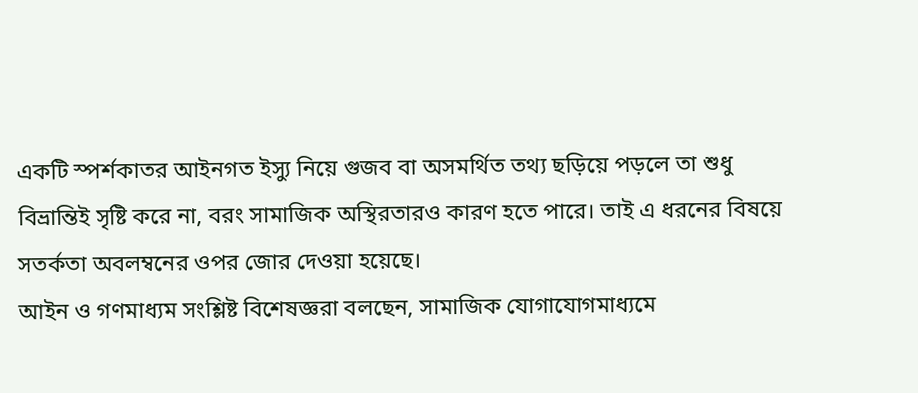একটি স্পর্শকাতর আইনগত ইস্যু নিয়ে গুজব বা অসমর্থিত তথ্য ছড়িয়ে পড়লে তা শুধু বিভ্রান্তিই সৃষ্টি করে না, বরং সামাজিক অস্থিরতারও কারণ হতে পারে। তাই এ ধরনের বিষয়ে সতর্কতা অবলম্বনের ওপর জোর দেওয়া হয়েছে।
আইন ও গণমাধ্যম সংশ্লিষ্ট বিশেষজ্ঞরা বলছেন, সামাজিক যোগাযোগমাধ্যমে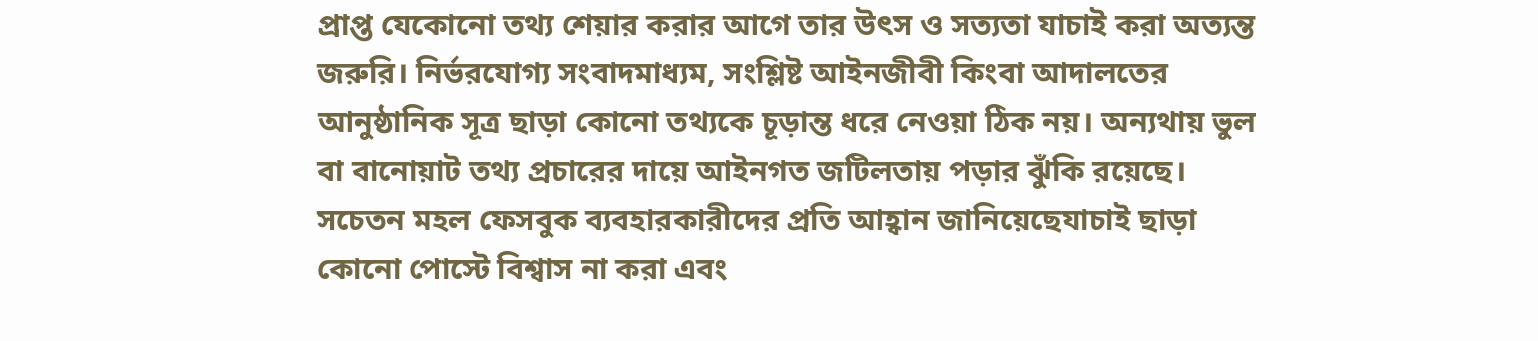প্রাপ্ত যেকোনো তথ্য শেয়ার করার আগে তার উৎস ও সত্যতা যাচাই করা অত্যন্ত জরুরি। নির্ভরযোগ্য সংবাদমাধ্যম, সংশ্লিষ্ট আইনজীবী কিংবা আদালতের আনুষ্ঠানিক সূত্র ছাড়া কোনো তথ্যকে চূড়ান্ত ধরে নেওয়া ঠিক নয়। অন্যথায় ভুল বা বানোয়াট তথ্য প্রচারের দায়ে আইনগত জটিলতায় পড়ার ঝুঁকি রয়েছে।
সচেতন মহল ফেসবুক ব্যবহারকারীদের প্রতি আহ্বান জানিয়েছেযাচাই ছাড়া কোনো পোস্টে বিশ্বাস না করা এবং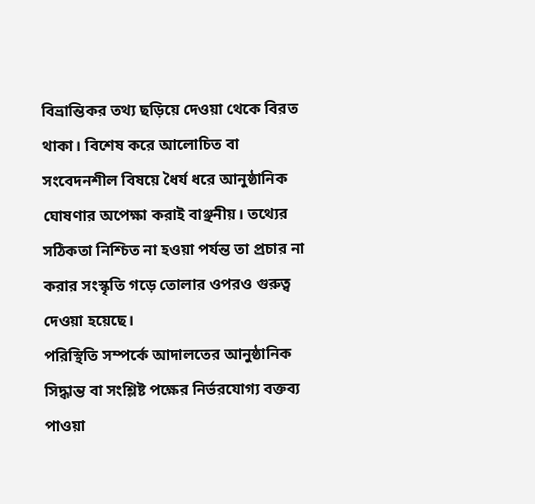বিভ্রান্তিকর তথ্য ছড়িয়ে দেওয়া থেকে বিরত থাকা। বিশেষ করে আলোচিত বা সংবেদনশীল বিষয়ে ধৈর্য ধরে আনুষ্ঠানিক ঘোষণার অপেক্ষা করাই বাঞ্ছনীয়। তথ্যের সঠিকতা নিশ্চিত না হওয়া পর্যন্ত তা প্রচার না করার সংস্কৃতি গড়ে তোলার ওপরও গুরুত্ব দেওয়া হয়েছে।
পরিস্থিতি সম্পর্কে আদালতের আনুষ্ঠানিক সিদ্ধান্ত বা সংশ্লিষ্ট পক্ষের নির্ভরযোগ্য বক্তব্য পাওয়া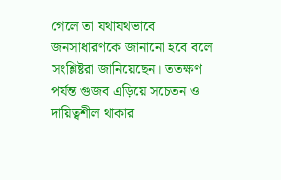গেলে তা যথাযথভাবে জনসাধারণকে জানানো হবে বলে সংশ্লিষ্টরা জানিয়েছেন। ততক্ষণ পর্যন্ত গুজব এড়িয়ে সচেতন ও দায়িত্বশীল থাকার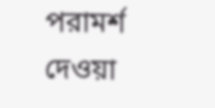পরামর্শ দেওয়া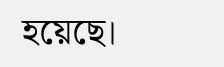হয়েছে।